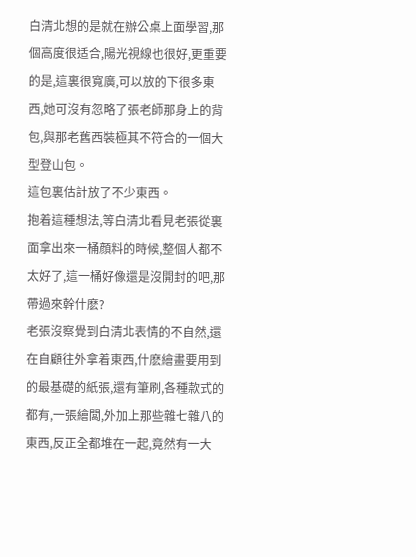白清北想的是就在辦公桌上面學習,那個高度很适合,陽光視線也很好,更重要的是,這裏很寬廣,可以放的下很多東西,她可沒有忽略了張老師那身上的背包,與那老舊西裝極其不符合的一個大型登山包。
這包裏估計放了不少東西。
抱着這種想法,等白清北看見老張從裏面拿出來一桶顔料的時候,整個人都不太好了,這一桶好像還是沒開封的吧,那帶過來幹什麽?
老張沒察覺到白清北表情的不自然,還在自顧往外拿着東西,什麽繪畫要用到的最基礎的紙張,還有筆刷,各種款式的都有,一張繪闆,外加上那些雜七雜八的東西,反正全都堆在一起,竟然有一大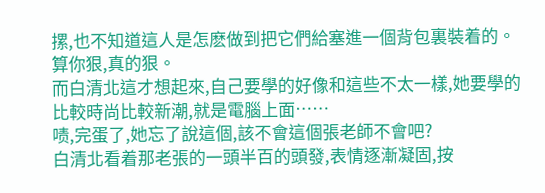摞,也不知道這人是怎麽做到把它們給塞進一個背包裏裝着的。
算你狠,真的狠。
而白清北這才想起來,自己要學的好像和這些不太一樣,她要學的比較時尚比較新潮,就是電腦上面……
啧,完蛋了,她忘了說這個,該不會這個張老師不會吧?
白清北看着那老張的一頭半百的頭發,表情逐漸凝固,按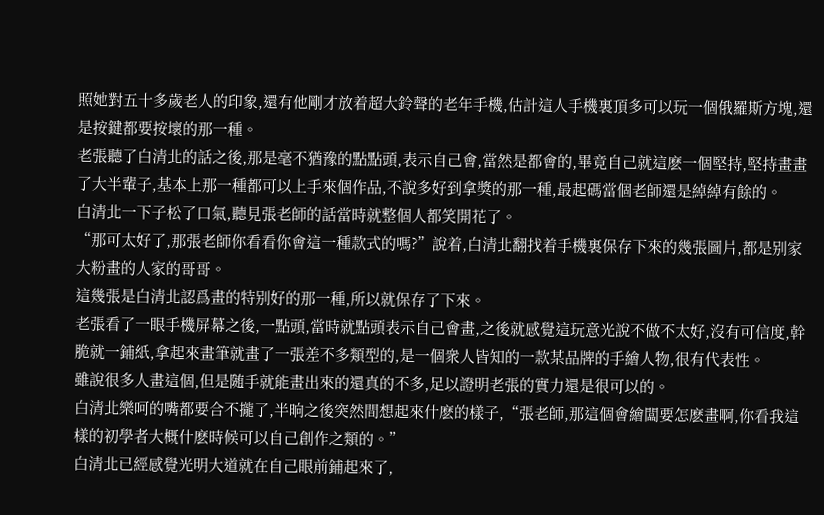照她對五十多歲老人的印象,還有他剛才放着超大鈴聲的老年手機,估計這人手機裏頂多可以玩一個俄羅斯方塊,還是按鍵都要按壞的那一種。
老張聽了白清北的話之後,那是毫不猶豫的點點頭,表示自己會,當然是都會的,畢竟自己就這麽一個堅持,堅持畫畫了大半輩子,基本上那一種都可以上手來個作品,不說多好到拿獎的那一種,最起碼當個老師還是綽綽有餘的。
白清北一下子松了口氣,聽見張老師的話當時就整個人都笑開花了。
“那可太好了,那張老師你看看你會這一種款式的嗎?”說着,白清北翻找着手機裏保存下來的幾張圖片,都是别家大粉畫的人家的哥哥。
這幾張是白清北認爲畫的特别好的那一種,所以就保存了下來。
老張看了一眼手機屏幕之後,一點頭,當時就點頭表示自己會畫,之後就感覺這玩意光說不做不太好,沒有可信度,幹脆就一鋪紙,拿起來畫筆就畫了一張差不多類型的,是一個衆人皆知的一款某品牌的手繪人物,很有代表性。
雖說很多人畫這個,但是随手就能畫出來的還真的不多,足以證明老張的實力還是很可以的。
白清北樂呵的嘴都要合不攏了,半晌之後突然間想起來什麽的樣子,“張老師,那這個會繪闆要怎麽畫啊,你看我這樣的初學者大概什麽時候可以自己創作之類的。”
白清北已經感覺光明大道就在自己眼前鋪起來了,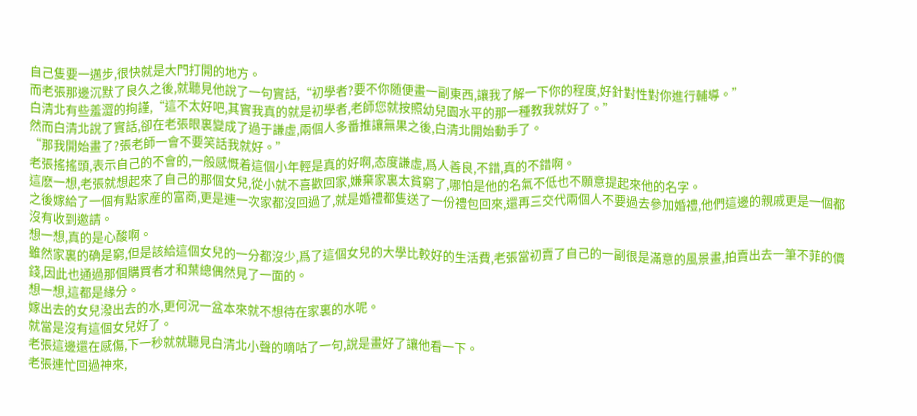自己隻要一邁步,很快就是大門打開的地方。
而老張那邊沉默了良久之後,就聽見他說了一句實話,“初學者?要不你随便畫一副東西,讓我了解一下你的程度,好針對性對你進行輔導。”
白清北有些羞澀的拘謹,“這不太好吧,其實我真的就是初學者,老師您就按照幼兒園水平的那一種教我就好了。”
然而白清北說了實話,卻在老張眼裏變成了過于謙虛,兩個人多番推讓無果之後,白清北開始動手了。
“那我開始畫了?張老師一會不要笑話我就好。”
老張搖搖頭,表示自己的不會的,一般感慨着這個小年輕是真的好啊,态度謙虛,爲人善良,不錯,真的不錯啊。
這麽一想,老張就想起來了自己的那個女兒,從小就不喜歡回家,嫌棄家裏太貧窮了,哪怕是他的名氣不低也不願意提起來他的名字。
之後嫁給了一個有點家産的富商,更是連一次家都沒回過了,就是婚禮都隻送了一份禮包回來,還再三交代兩個人不要過去參加婚禮,他們這邊的親戚更是一個都沒有收到邀請。
想一想,真的是心酸啊。
雖然家裏的确是窮,但是該給這個女兒的一分都沒少,爲了這個女兒的大學比較好的生活費,老張當初賣了自己的一副很是滿意的風景畫,拍賣出去一筆不菲的價錢,因此也通過那個購買者才和葉總偶然見了一面的。
想一想,這都是緣分。
嫁出去的女兒潑出去的水,更何況一盆本來就不想待在家裏的水呢。
就當是沒有這個女兒好了。
老張這邊還在感傷,下一秒就就聽見白清北小聲的嘀咕了一句,說是畫好了讓他看一下。
老張連忙回過神來,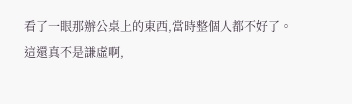看了一眼那辦公桌上的東西,當時整個人都不好了。
這還真不是謙虛啊,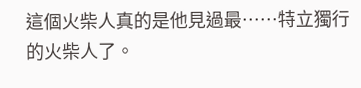這個火柴人真的是他見過最……特立獨行的火柴人了。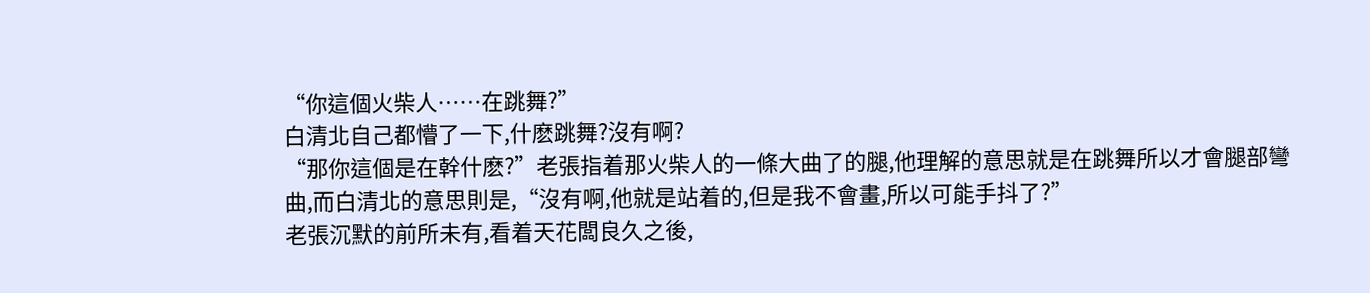“你這個火柴人……在跳舞?”
白清北自己都懵了一下,什麽跳舞?沒有啊?
“那你這個是在幹什麽?”老張指着那火柴人的一條大曲了的腿,他理解的意思就是在跳舞所以才會腿部彎曲,而白清北的意思則是,“沒有啊,他就是站着的,但是我不會畫,所以可能手抖了?”
老張沉默的前所未有,看着天花闆良久之後,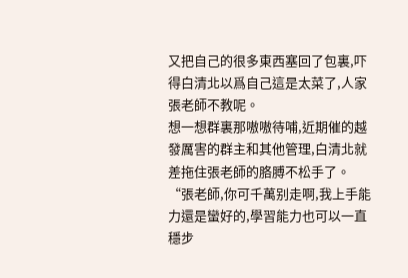又把自己的很多東西塞回了包裏,吓得白清北以爲自己這是太菜了,人家張老師不教呢。
想一想群裏那嗷嗷待哺,近期催的越發厲害的群主和其他管理,白清北就差拖住張老師的胳膊不松手了。
“張老師,你可千萬别走啊,我上手能力還是蠻好的,學習能力也可以一直穩步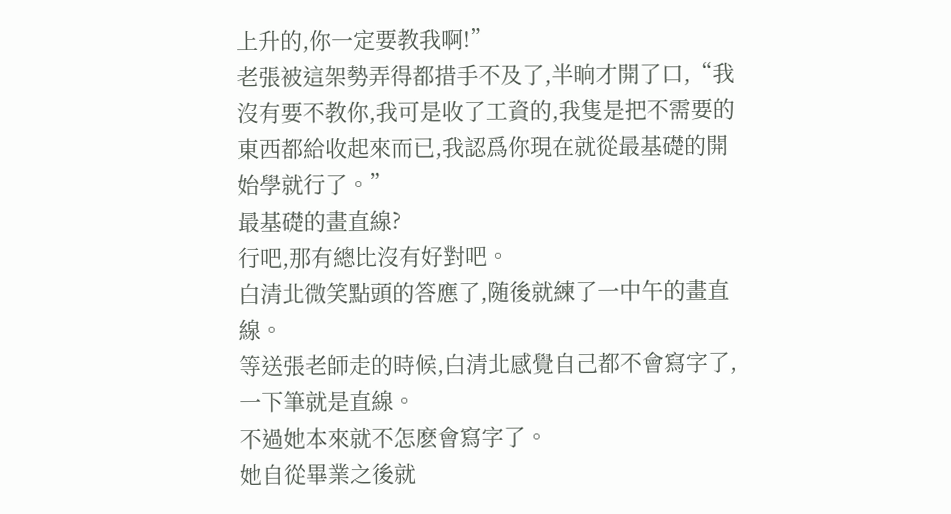上升的,你一定要教我啊!”
老張被這架勢弄得都措手不及了,半晌才開了口,“我沒有要不教你,我可是收了工資的,我隻是把不需要的東西都給收起來而已,我認爲你現在就從最基礎的開始學就行了。”
最基礎的畫直線?
行吧,那有總比沒有好對吧。
白清北微笑點頭的答應了,随後就練了一中午的畫直線。
等送張老師走的時候,白清北感覺自己都不會寫字了,一下筆就是直線。
不過她本來就不怎麽會寫字了。
她自從畢業之後就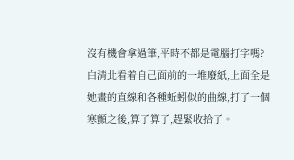沒有機會拿過筆,平時不都是電腦打字嗎?
白清北看着自己面前的一堆廢紙,上面全是她畫的直線和各種蚯蚓似的曲線,打了一個寒顫之後,算了算了,趕緊收拾了。